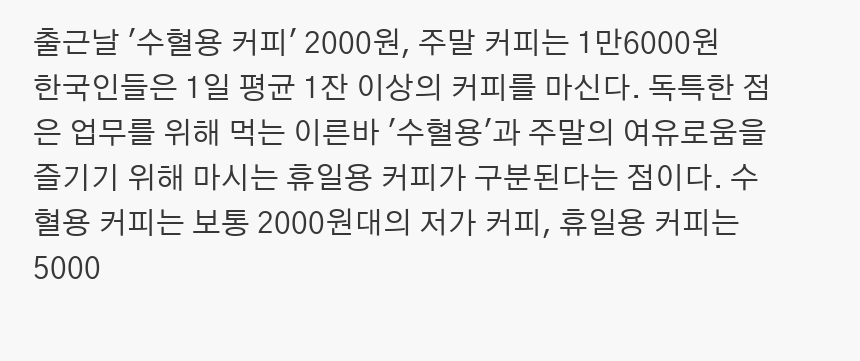출근날 '수혈용 커피' 2000원, 주말 커피는 1만6000원
한국인들은 1일 평균 1잔 이상의 커피를 마신다. 독특한 점은 업무를 위해 먹는 이른바 '수혈용'과 주말의 여유로움을 즐기기 위해 마시는 휴일용 커피가 구분된다는 점이다. 수혈용 커피는 보통 2000원대의 저가 커피, 휴일용 커피는 5000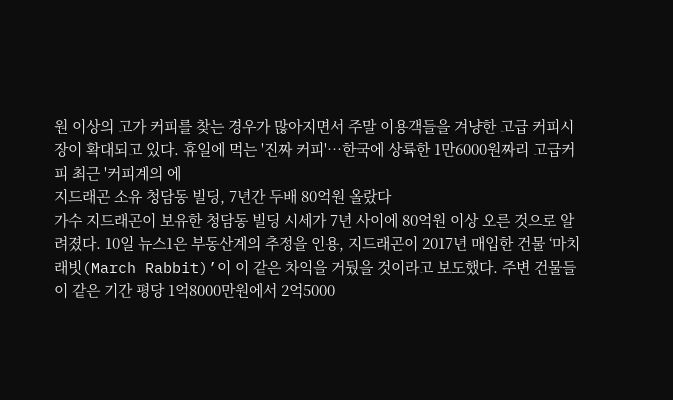원 이상의 고가 커피를 찾는 경우가 많아지면서 주말 이용객들을 겨냥한 고급 커피시장이 확대되고 있다. 휴일에 먹는 '진짜 커피'…한국에 상륙한 1만6000원짜리 고급커피 최근 '커피계의 에
지드래곤 소유 청담동 빌딩, 7년간 두배 80억원 올랐다
가수 지드래곤이 보유한 청담동 빌딩 시세가 7년 사이에 80억원 이상 오른 것으로 알려졌다. 10일 뉴스1은 부동산계의 추정을 인용, 지드래곤이 2017년 매입한 건물 ‘마치 래빗(March Rabbit)’이 이 같은 차익을 거뒀을 것이라고 보도했다. 주변 건물들이 같은 기간 평당 1억8000만원에서 2억5000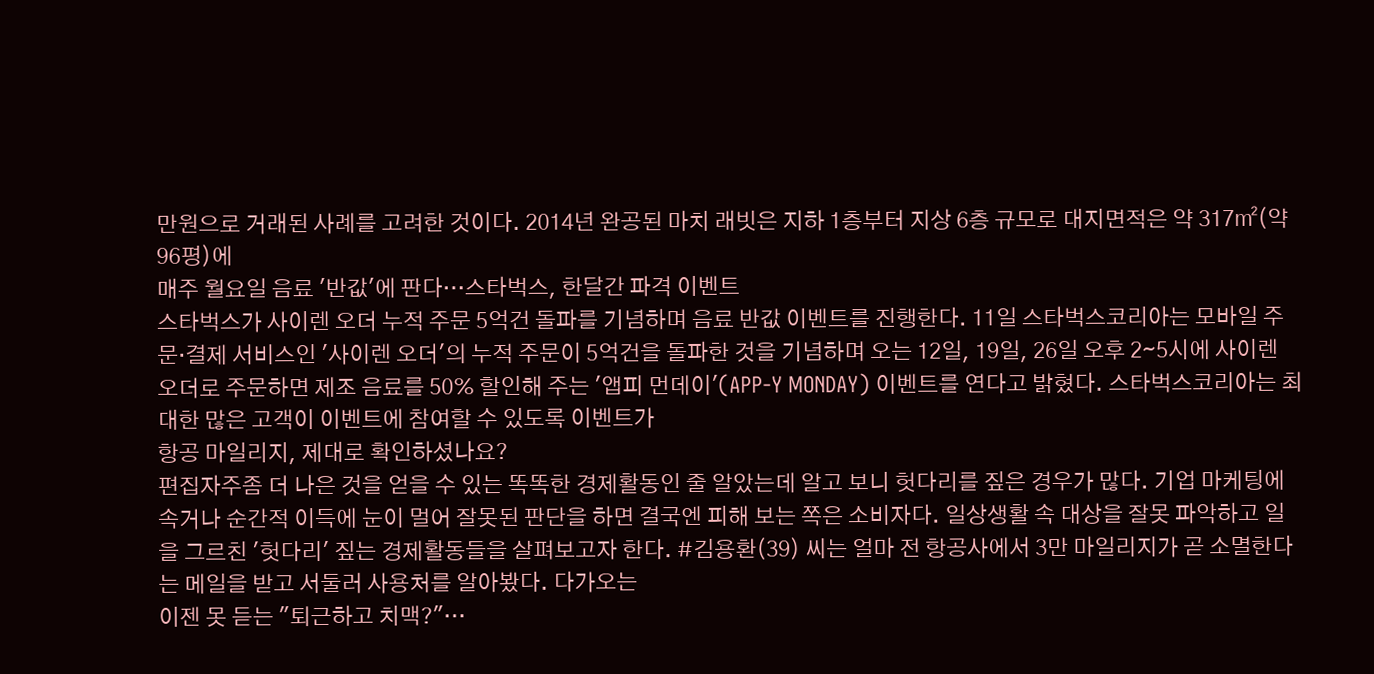만원으로 거래된 사례를 고려한 것이다. 2014년 완공된 마치 래빗은 지하 1층부터 지상 6층 규모로 대지면적은 약 317㎡(약 96평)에
매주 월요일 음료 '반값'에 판다…스타벅스, 한달간 파격 이벤트
스타벅스가 사이렌 오더 누적 주문 5억건 돌파를 기념하며 음료 반값 이벤트를 진행한다. 11일 스타벅스코리아는 모바일 주문·결제 서비스인 '사이렌 오더'의 누적 주문이 5억건을 돌파한 것을 기념하며 오는 12일, 19일, 26일 오후 2∼5시에 사이렌 오더로 주문하면 제조 음료를 50% 할인해 주는 '앱피 먼데이'(APP-Y MONDAY) 이벤트를 연다고 밝혔다. 스타벅스코리아는 최대한 많은 고객이 이벤트에 참여할 수 있도록 이벤트가
항공 마일리지, 제대로 확인하셨나요?
편집자주좀 더 나은 것을 얻을 수 있는 똑똑한 경제활동인 줄 알았는데 알고 보니 헛다리를 짚은 경우가 많다. 기업 마케팅에 속거나 순간적 이득에 눈이 멀어 잘못된 판단을 하면 결국엔 피해 보는 쪽은 소비자다. 일상생활 속 대상을 잘못 파악하고 일을 그르친 '헛다리' 짚는 경제활동들을 살펴보고자 한다. #김용환(39) 씨는 얼마 전 항공사에서 3만 마일리지가 곧 소멸한다는 메일을 받고 서둘러 사용처를 알아봤다. 다가오는
이젠 못 듣는 "퇴근하고 치맥?"…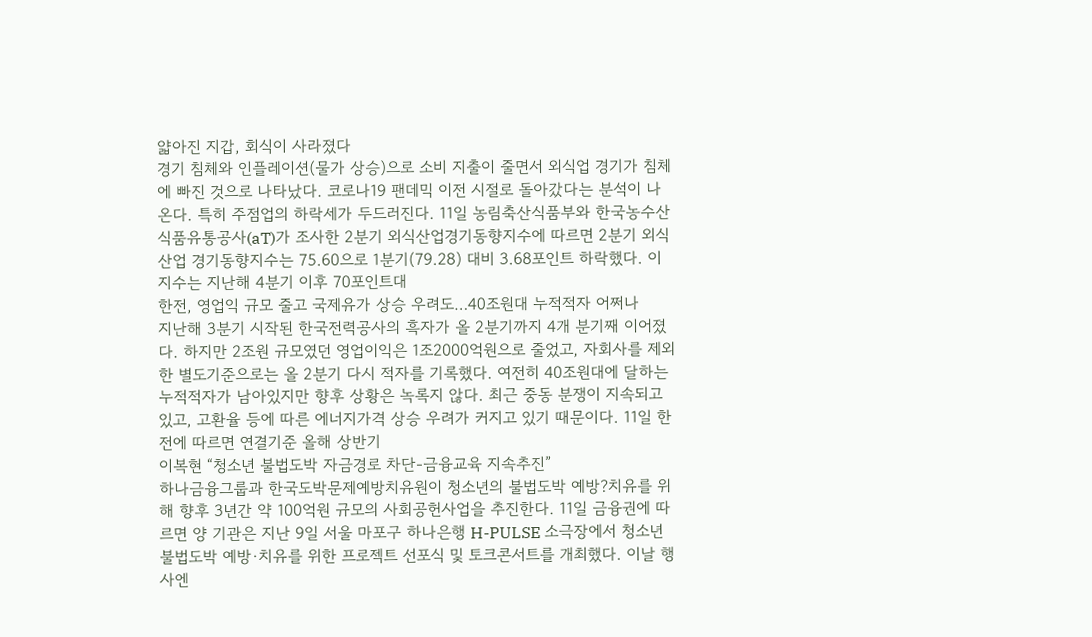얇아진 지갑, 회식이 사라졌다
경기 침체와 인플레이션(물가 상승)으로 소비 지출이 줄면서 외식업 경기가 침체에 빠진 것으로 나타났다. 코로나19 팬데믹 이전 시절로 돌아갔다는 분석이 나온다. 특히 주점업의 하락세가 두드러진다. 11일 농림축산식품부와 한국농수산식품유통공사(aT)가 조사한 2분기 외식산업경기동향지수에 따르면 2분기 외식산업 경기동향지수는 75.60으로 1분기(79.28) 대비 3.68포인트 하락했다. 이 지수는 지난해 4분기 이후 70포인트대
한전, 영업익 규모 줄고 국제유가 상승 우려도…40조원대 누적적자 어쩌나
지난해 3분기 시작된 한국전력공사의 흑자가 올 2분기까지 4개 분기째 이어졌다. 하지만 2조원 규모였던 영업이익은 1조2000억원으로 줄었고, 자회사를 제외한 별도기준으로는 올 2분기 다시 적자를 기록했다. 여전히 40조원대에 달하는 누적적자가 남아있지만 향후 상황은 녹록지 않다. 최근 중동 분쟁이 지속되고 있고, 고환율 등에 따른 에너지가격 상승 우려가 커지고 있기 때문이다. 11일 한전에 따르면 연결기준 올해 상반기
이복현 “청소년 불법도박 자금경로 차단-금융교육 지속추진”
하나금융그룹과 한국도박문제예방치유원이 청소년의 불법도박 예방?치유를 위해 향후 3년간 약 100억원 규모의 사회공헌사업을 추진한다. 11일 금융권에 따르면 양 기관은 지난 9일 서울 마포구 하나은행 H-PULSE 소극장에서 청소년 불법도박 예방·치유를 위한 프로젝트 선포식 및 토크콘서트를 개최했다. 이날 행사엔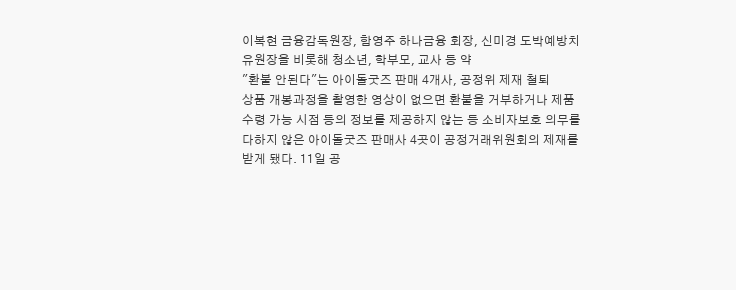이복현 금융감독원장, 함영주 하나금융 회장, 신미경 도박예방치유원장을 비롯해 청소년, 학부모, 교사 등 약
"환불 안된다"는 아이돌굿즈 판매 4개사, 공정위 제재 철퇴
상품 개봉과정을 촬영한 영상이 없으면 환불을 거부하거나 제품 수령 가능 시점 등의 정보를 제공하지 않는 등 소비자보호 의무를 다하지 않은 아이돌굿즈 판매사 4곳이 공정거래위원회의 제재를 받게 됐다. 11일 공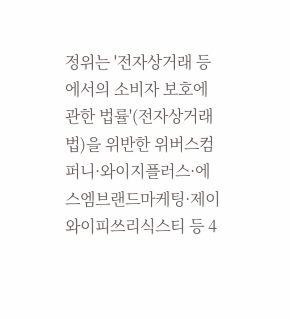정위는 '전자상거래 등에서의 소비자 보호에 관한 법률'(전자상거래법)을 위반한 위버스컴퍼니·와이지플러스·에스엠브랜드마케팅·제이와이피쓰리식스티 등 4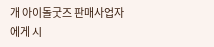개 아이돌굿즈 판매사업자에게 시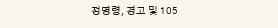정명령, 경고 및 105